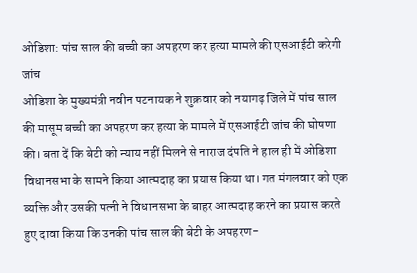ओडिशा: पांच साल की बच्ची का अपहरण कर हत्या मामले की एसआईटी करेगी जांच
ओडिशा के मुख्यमंत्री नवीन पटनायक ने शुक्रवार को नयागढ़ जिले में पांच साल की मासूम बच्ची का अपहरण कर हत्या के मामले में एसआईटी जांच की घोषणा की। बता दें कि बेटी को न्याय नहीं मिलने से नाराज दंपति ने हाल ही में ओडिशा विधानसभा के सामने किया आत्मदाह का प्रयास किया था। गत मंगलवार को एक व्यक्ति और उसकी पत्नी ने विधानसभा के बाहर आत्मदाह करने का प्रयास करते हुए दावा किया कि उनकी पांच साल की बेटी के अपहरण-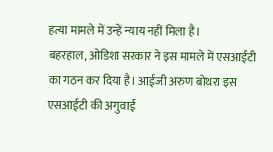हत्या मामले में उन्हें न्याय नहीं मिला है।
बहरहाल, ओडिशा सरकार ने इस मामले में एसआईटी का गठन कर दिया है। आईजी अरुण बोथरा इस एसआईटी की अगुवाई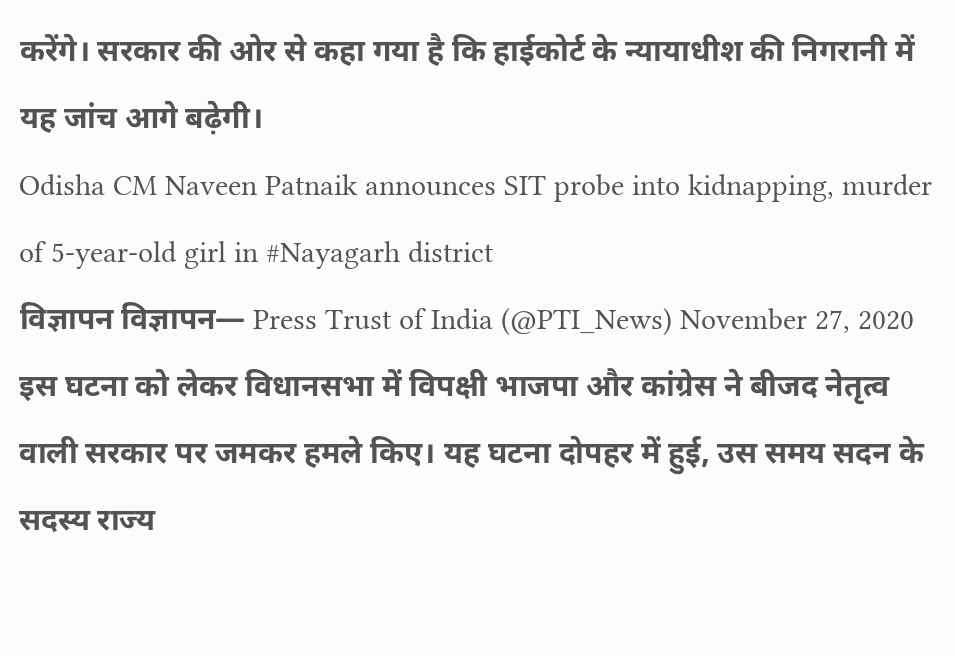करेंगे। सरकार की ओर से कहा गया है कि हाईकोर्ट के न्यायाधीश की निगरानी में यह जांच आगे बढ़ेगी।
Odisha CM Naveen Patnaik announces SIT probe into kidnapping, murder of 5-year-old girl in #Nayagarh district
विज्ञापन विज्ञापन— Press Trust of India (@PTI_News) November 27, 2020
इस घटना को लेकर विधानसभा में विपक्षी भाजपा और कांग्रेस ने बीजद नेतृत्व वाली सरकार पर जमकर हमले किए। यह घटना दोपहर में हुई, उस समय सदन के सदस्य राज्य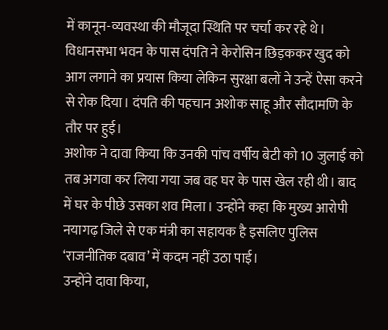में कानून-व्यवस्था की मौजूदा स्थिति पर चर्चा कर रहे थे। विधानसभा भवन के पास दंपति ने केरोसिन छिड़ककर खुद को आग लगाने का प्रयास किया लेकिन सुरक्षा बलों ने उन्हें ऐसा करने से रोक दिया। दंपति की पहचान अशोक साहू और सौदामणि के तौर पर हुई।
अशोक ने दावा किया कि उनकी पांच वर्षीय बेटी को 10 जुलाई को तब अगवा कर लिया गया जब वह घर के पास खेल रही थी। बाद में घर के पीछे उसका शव मिला। उन्होंने कहा कि मुख्य आरोपी नयागढ़ जिले से एक मंत्री का सहायक है इसलिए पुलिस ‘राजनीतिक दबाव’ में कदम नहीं उठा पाई।
उन्होंने दावा किया,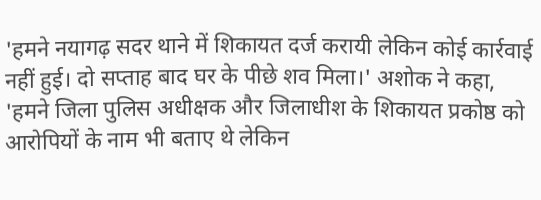'हमने नयागढ़ सदर थाने में शिकायत दर्ज करायी लेकिन कोई कार्रवाई नहीं हुई। दो सप्ताह बाद घर के पीछे शव मिला।' अशोक ने कहा, 'हमने जिला पुलिस अधीक्षक और जिलाधीश के शिकायत प्रकोष्ठ को आरोपियों के नाम भी बताए थे लेकिन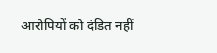आरोपियों को दंडित नहीं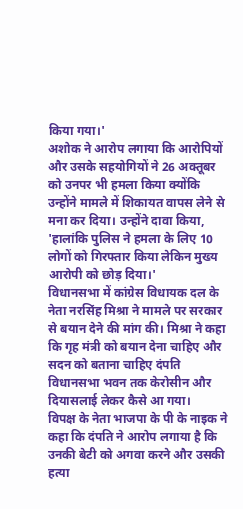किया गया।'
अशोक ने आरोप लगाया कि आरोपियों और उसके सहयोगियों ने 26 अक्तूबर को उनपर भी हमला किया क्योंकि उन्होंने मामले में शिकायत वापस लेने से मना कर दिया। उन्होंने दावा किया, 'हालांकि पुलिस ने हमला के लिए 10 लोगों को गिरफ्तार किया लेकिन मुख्य आरोपी को छोड़ दिया।'
विधानसभा में कांग्रेस विधायक दल के नेता नरसिंह मिश्रा ने मामले पर सरकार से बयान देने की मांग की। मिश्रा ने कहा कि गृह मंत्री को बयान देना चाहिए और सदन को बताना चाहिए दंपति विधानसभा भवन तक केरोसीन और दियासलाई लेकर कैसे आ गया।
विपक्ष के नेता भाजपा के पी के नाइक ने कहा कि दंपति ने आरोप लगाया है कि उनकी बेटी को अगवा करने और उसकी हत्या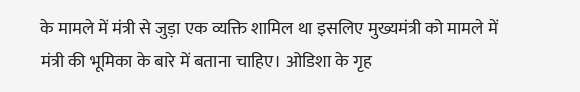के मामले में मंत्री से जुड़ा एक व्यक्ति शामिल था इसलिए मुख्यमंत्री को मामले में मंत्री की भूमिका के बारे में बताना चाहिए। ओडिशा के गृह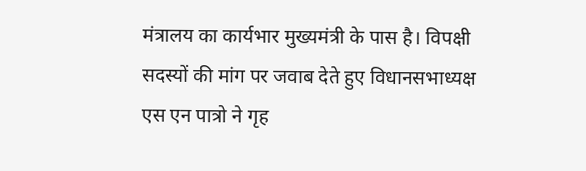मंत्रालय का कार्यभार मुख्यमंत्री के पास है। विपक्षी सदस्यों की मांग पर जवाब देते हुए विधानसभाध्यक्ष एस एन पात्रो ने गृह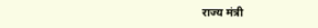राज्य मंत्री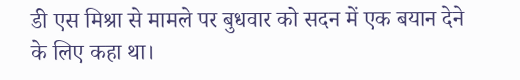डी एस मिश्रा से मामले पर बुधवार को सदन में एक बयान देने के लिए कहा था।